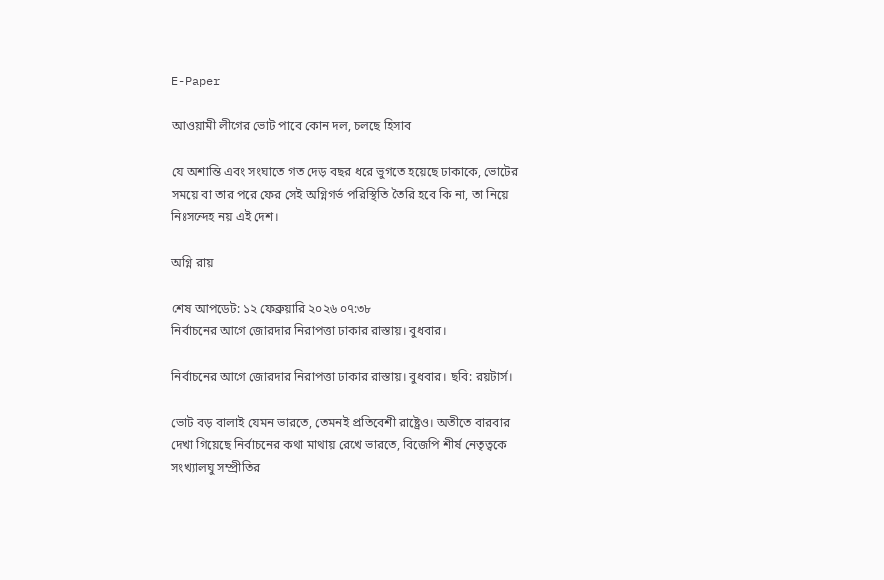E-Paper

আওয়ামী লীগের ভোট পাবে কোন দল, চলছে হিসাব

যে অশান্তি এবং সংঘাতে গত দেড় বছর ধরে ভুগতে হয়েছে ঢাকাকে, ভোটের সময়ে বা তার পরে ফের সেই অগ্নিগর্ভ পরিস্থিতি তৈরি হবে কি না, তা নিয়ে নিঃসন্দেহ নয় এই দেশ।

অগ্নি রায়

শেষ আপডেট: ১২ ফেব্রুয়ারি ২০২৬ ০৭:৩৮
নির্বাচনের আগে জোরদার নিরাপত্তা ঢাকার রাস্তায়। বুধবার।

নির্বাচনের আগে জোরদার নিরাপত্তা ঢাকার রাস্তায়। বুধবার। ছবি: রয়টার্স।

ভোট বড় বালাই যেমন ভারতে, তেমনই প্রতিবেশী রাষ্ট্রেও। অতীতে বারবার দেখা গিয়েছে নির্বাচনের কথা মাথায় রেখে ভারতে, বিজেপি শীর্ষ নেতৃত্বকে সংখ্যালঘু সম্প্রীতির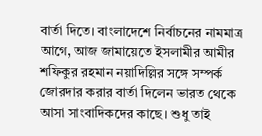বার্তা দিতে। বাংলাদেশে নির্বাচনের নামমাত্র আগে, আজ জামায়েতে ইসলামীর আমীর শফিকুর রহমান নয়াদিল্লির সঙ্গে সম্পর্ক জোরদার করার বার্তা দিলেন ভারত থেকে আসা সাংবাদিকদের কাছে। শুধু তাই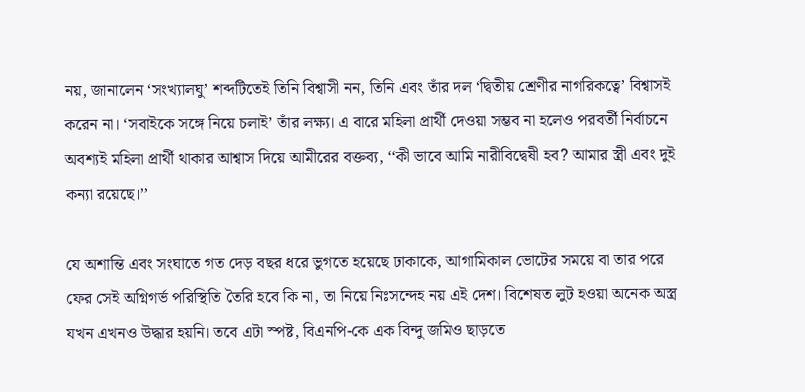নয়, জানালেন ‘সংখ্যালঘু’ শব্দটিতেই তিনি বিশ্বাসী নন, তিনি এবং তাঁর দল ‘দ্বিতীয় শ্রেণীর নাগরিকত্বে’ বিশ্বাসই করেন না। ‘সবাইকে সঙ্গে নিয়ে চলাই’ তাঁর লক্ষ্য। এ বারে মহিলা প্রার্থী দেওয়া সম্ভব না হলেও পরবর্তী নির্বাচনে অবশ্যই মহিলা প্রার্থী থাকার আশ্বাস দিয়ে আমীরের বক্তব্য, ‘‘কী ভাবে আমি নারীবিদ্বেষী হব? আমার স্ত্রী এবং দুই কন্যা রয়েছে।’’

যে অশান্তি এবং সংঘাতে গত দেড় বছর ধরে ভুগতে হয়েছে ঢাকাকে, আগামিকাল ভোটের সময়ে বা তার পরে ফের সেই অগ্নিগর্ভ পরিস্থিতি তৈরি হবে কি না, তা নিয়ে নিঃসন্দেহ নয় এই দেশ। বিশেষত লুট হওয়া অনেক অস্ত্র যখন এখনও উদ্ধার হয়নি। তবে এটা স্পষ্ট, বিএনপি-কে এক বিন্দু জমিও ছাড়তে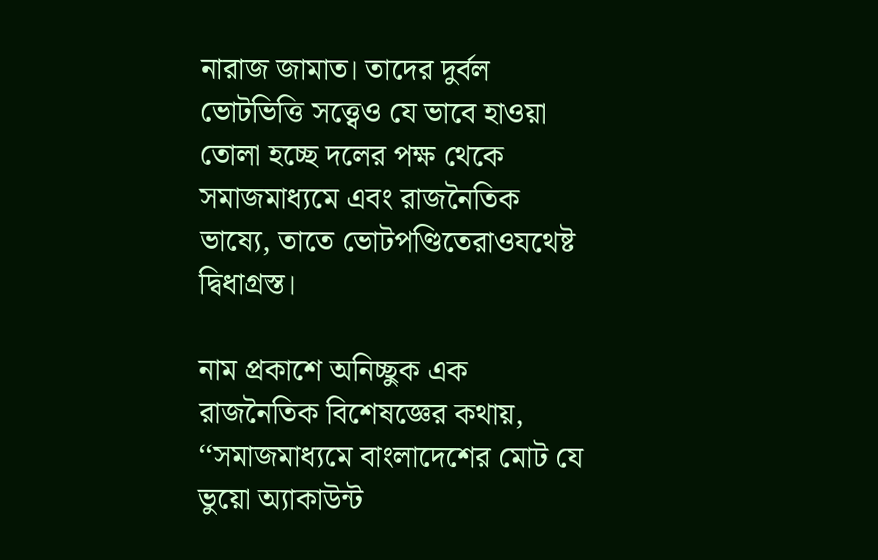নারাজ জামাত। তাদের দুর্বল ভোটভিত্তি সত্ত্বেও যে ভাবে হাওয়া তোলা হচ্ছে দলের পক্ষ থেকে সমাজমাধ্যমে এবং রাজনৈতিক ভাষ্যে, তাতে ভোটপণ্ডিতেরাওযথেষ্ট দ্বিধাগ্রস্ত।

নাম প্রকাশে অনিচ্ছুক এক রাজনৈতিক বিশেষজ্ঞের কথায়, ‘‘সমাজমাধ্যমে বাংলাদেশের মোট যে ভুয়ো অ্যাকাউন্ট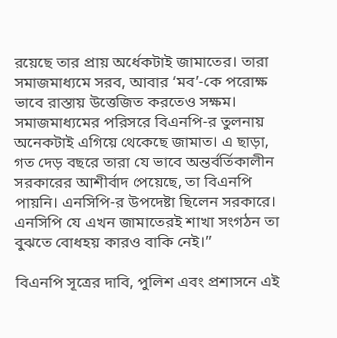রয়েছে তার প্রায় অর্ধেকটাই জামাতের। তারা সমাজমাধ্যমে সরব, আবার ‘মব’-কে পরোক্ষ ভাবে রাস্তায় উত্তেজিত করতেও সক্ষম। সমাজমাধ্যমের পরিসরে বিএনপি-র তুলনায় অনেকটাই এগিয়ে থেকেছে জামাত। এ ছাড়া, গত দেড় বছরে তারা যে ভাবে অন্তর্বর্তিকালীন সরকারের আশীর্বাদ পেয়েছে, তা বিএনপি পায়নি। এনসিপি-র উপদেষ্টা ছিলেন সরকারে। এনসিপি যে এখন জামাতেরই শাখা সংগঠন তা বুঝতে বোধহয় কারও বাকি নেই।’’

বিএনপি সূত্রের দাবি, পুলিশ এবং প্রশাসনে এই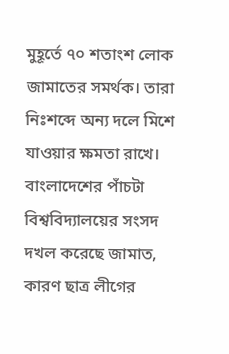মুহূর্তে ৭০ শতাংশ লোক জামাতের সমর্থক। তারা নিঃশব্দে অন্য দলে মিশে যাওয়ার ক্ষমতা রাখে। বাংলাদেশের পাঁচটা বিশ্ববিদ্যালয়ের সংসদ দখল করেছে জামাত, কারণ ছাত্র লীগের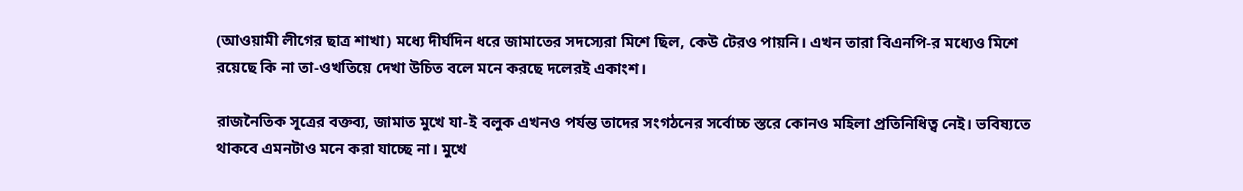(আওয়ামী লীগের ছাত্র শাখা) মধ্যে দীর্ঘদিন ধরে জামাতের সদস্যেরা মিশে ছিল, কেউ টেরও পায়নি। এখন তারা বিএনপি-র মধ্যেও মিশে রয়েছে কি না তা-ওখতিয়ে দেখা উচিত বলে মনে করছে দলেরই একাংশ।

রাজনৈতিক সূত্রের বক্তব্য, জামাত মুখে যা-ই বলুক এখনও পর্যন্ত তাদের সংগঠনের সর্বোচ্চ স্তরে কোনও মহিলা প্রতিনিধিত্ব নেই। ভবিষ্যতে থাকবে এমনটাও মনে করা যাচ্ছে না। মুখে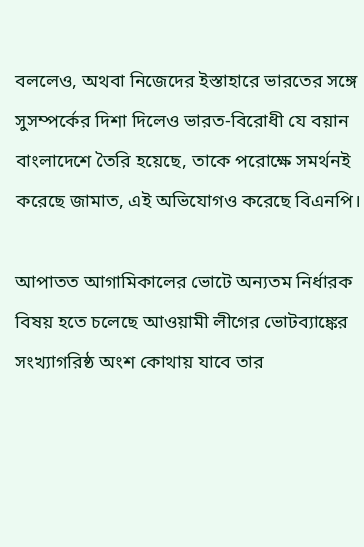বললেও, অথবা নিজেদের ইস্তাহারে ভারতের সঙ্গে সুসম্পর্কের দিশা দিলেও ভারত-বিরোধী যে বয়ান বাংলাদেশে তৈরি হয়েছে, তাকে পরোক্ষে সমর্থনই করেছে জামাত, এই অভিযোগও করেছে বিএনপি।

আপাতত আগামিকালের ভোটে অন্যতম নির্ধারক বিষয় হতে চলেছে আওয়ামী লীগের ভোটব্যাঙ্কের সংখ্যাগরিষ্ঠ অংশ কোথায় যাবে তার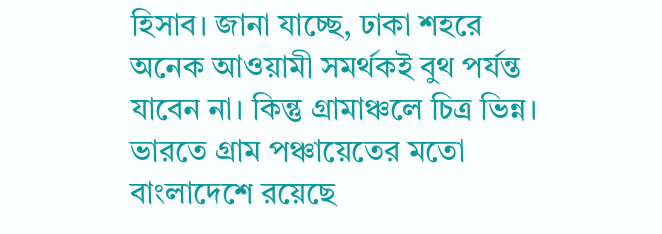হিসাব। জানা যাচ্ছে, ঢাকা শহরে অনেক আওয়ামী সমর্থকই বুথ পর্যন্ত যাবেন না। কিন্তু গ্রামাঞ্চলে চিত্র ভিন্ন। ভারতে গ্রাম পঞ্চায়েতের মতো বাংলাদেশে রয়েছে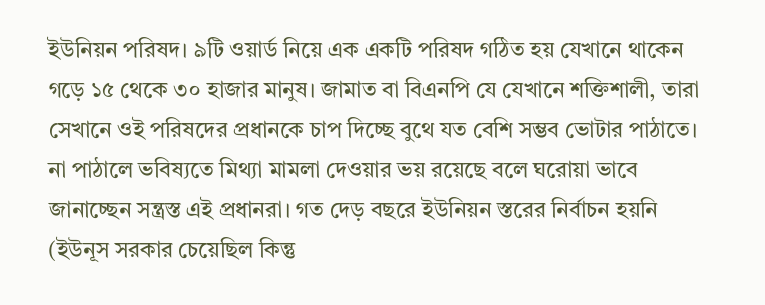ইউনিয়ন পরিষদ। ৯টি ওয়ার্ড নিয়ে এক একটি পরিষদ গঠিত হয় যেখানে থাকেন গড়ে ১৫ থেকে ৩০ হাজার মানুষ। জামাত বা বিএনপি যে যেখানে শক্তিশালী, তারা সেখানে ওই পরিষদের প্রধানকে চাপ দিচ্ছে বুথে যত বেশি সম্ভব ভোটার পাঠাতে। না পাঠালে ভবিষ্যতে মিথ্যা মামলা দেওয়ার ভয় রয়েছে বলে ঘরোয়া ভাবে জানাচ্ছেন সন্ত্রস্ত এই প্রধানরা। গত দেড় বছরে ইউনিয়ন স্তরের নির্বাচন হয়নি (ইউনূস সরকার চেয়েছিল কিন্তু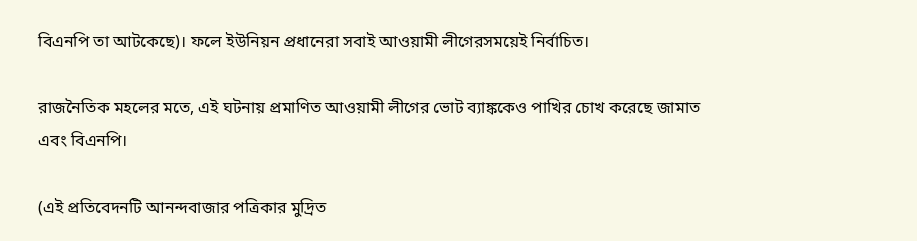বিএনপি তা আটকেছে)। ফলে ইউনিয়ন প্রধানেরা সবাই আওয়ামী লীগেরসময়েই নির্বাচিত।

রাজনৈতিক মহলের মতে, এই ঘটনায় প্রমাণিত আওয়ামী লীগের ভোট ব্যাঙ্ককেও পাখির চোখ করেছে জামাত এবং বিএনপি।

(এই প্রতিবেদনটি আনন্দবাজার পত্রিকার মুদ্রিত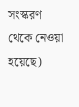সংস্করণ থেকে নেওয়া হয়েছে)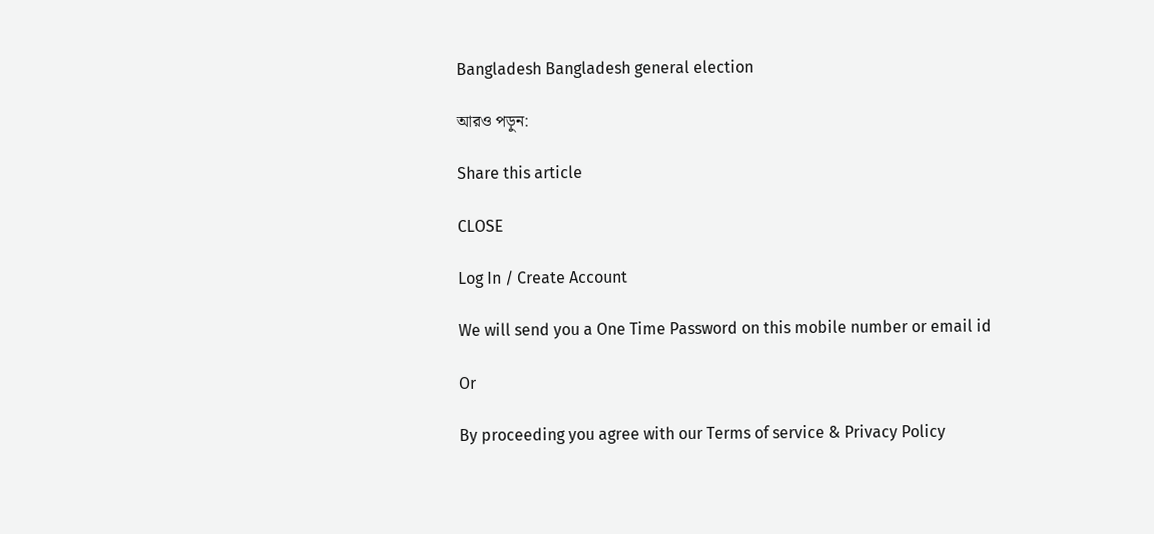Bangladesh Bangladesh general election

আরও পড়ুন:

Share this article

CLOSE

Log In / Create Account

We will send you a One Time Password on this mobile number or email id

Or

By proceeding you agree with our Terms of service & Privacy Policy